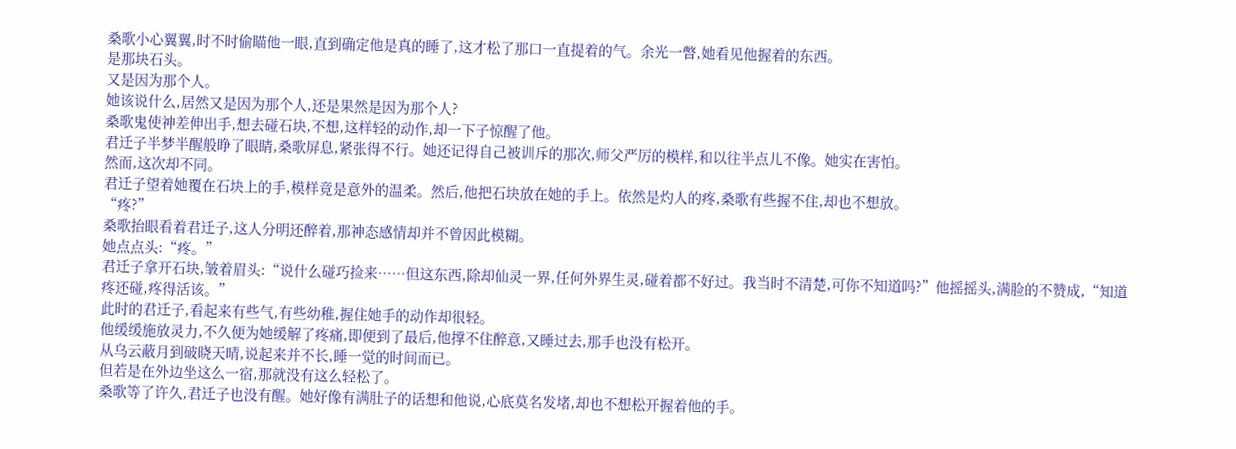桑歌小心翼翼,时不时偷瞄他一眼,直到确定他是真的睡了,这才松了那口一直提着的气。余光一瞥,她看见他握着的东西。
是那块石头。
又是因为那个人。
她该说什么,居然又是因为那个人,还是果然是因为那个人?
桑歌鬼使神差伸出手,想去碰石块,不想,这样轻的动作,却一下子惊醒了他。
君迁子半梦半醒般睁了眼睛,桑歌屏息,紧张得不行。她还记得自己被训斥的那次,师父严厉的模样,和以往半点儿不像。她实在害怕。
然而,这次却不同。
君迁子望着她覆在石块上的手,模样竟是意外的温柔。然后,他把石块放在她的手上。依然是灼人的疼,桑歌有些握不住,却也不想放。
“疼?”
桑歌抬眼看着君迁子,这人分明还醉着,那神态感情却并不曾因此模糊。
她点点头:“疼。”
君迁子拿开石块,皱着眉头:“说什么碰巧捡来……但这东西,除却仙灵一界,任何外界生灵,碰着都不好过。我当时不清楚,可你不知道吗?”他摇摇头,满脸的不赞成,“知道疼还碰,疼得活该。”
此时的君迁子,看起来有些气,有些幼稚,握住她手的动作却很轻。
他缓缓施放灵力,不久便为她缓解了疼痛,即便到了最后,他撑不住醉意,又睡过去,那手也没有松开。
从乌云蔽月到破晓天晴,说起来并不长,睡一觉的时间而已。
但若是在外边坐这么一宿,那就没有这么轻松了。
桑歌等了许久,君迁子也没有醒。她好像有满肚子的话想和他说,心底莫名发堵,却也不想松开握着他的手。